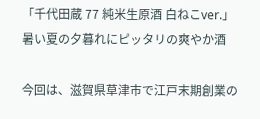「千代田蔵 77 純米生原酒 白ねこver.」暑い夏の夕暮れにピッタリの爽やか酒

今回は、滋賀県草津市で江戸末期創業の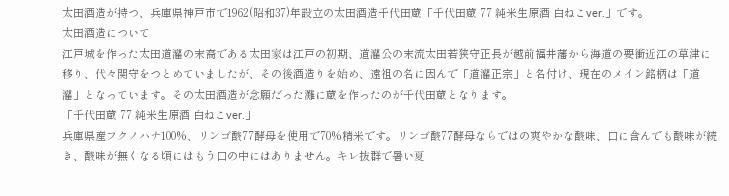太田酒造が持つ、兵庫県神戸市で1962(昭和37)年設立の太田酒造千代田蔵「千代田蔵 77 純米生原酒 白ねこver.」です。
太田酒造について
江戸城を作った太田道灌の末裔である太田家は江戸の初期、道灌公の末流太田若狭守正長が越前福井藩から海道の要衝近江の草津に移り、代々関守をつとめていましたが、その後酒造りを始め、遠祖の名に因んで「道灌正宗」と名付け、現在のメイン銘柄は「道灌」となっています。その太田酒造が念願だった灘に蔵を作ったのが千代田蔵となります。
「千代田蔵 77 純米生原酒 白ねこver.」
兵庫県産フクノハナ100%、リンゴ酸77酵母を使用で70%精米です。リンゴ酸77酵母ならではの爽やかな酸味、口に含んでも酸味が続き、酸味が無くなる頃にはもう口の中にはありません。キレ抜群で暑い夏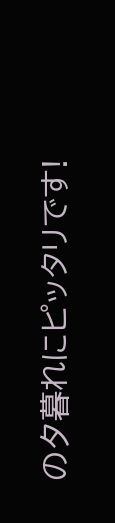の夕暮れにピッタリです!